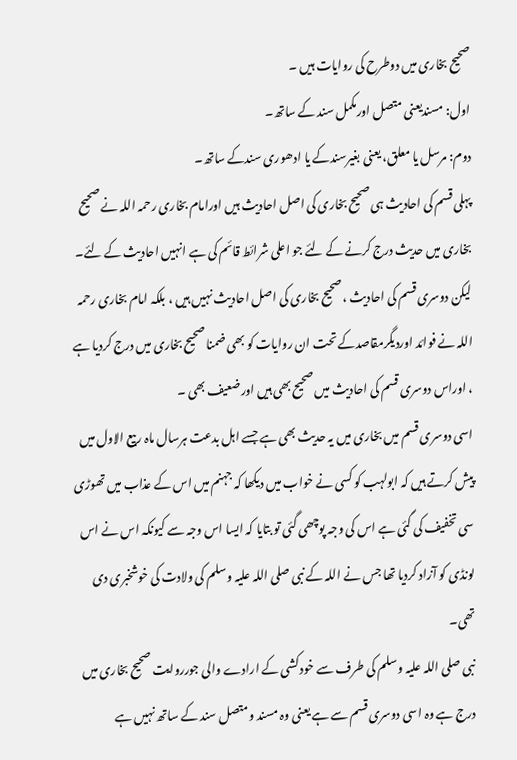صحیح بخاری میں دوطرح کی روایات ہیں ۔
اول: مسندیعنی متصل اورمکمل سند کے ساتھ۔
دوم: مرسل یا معلق، یعنی بغیرسندکے یا ادھوری سندکے ساتھ۔
پہلی قسم کی احادیث ہی صحیح بخاری کی اصل احادیث ہیں اورامام بخاری رحمہ اللہ نے صحیح بخاری میں حدیث درج کرنے کے لئے جو اعلی شرائط قائم کی ہے انہیں احادیث کے لئے۔
لیکن دوسری قسم کی احادیث ،صحیح بخاری کی اصل احادیث نہیں ہیں ، بلکہ امام بخاری رحمہ اللہ نے فوائد اوردیگرمقاصدکے تحت ان روایات کو بھی ضمنا صحیح بخاری میں درج کردیا ہے ، اوراس دوسری قسم کی احادیث میں صحیح بھی ہیں اورضعیف بھی ۔
اسی دوسری قسم میں بخاری میں یہ حدیث بھی ہے جسے اہل بدعت ہرسال ماہ ربیع الاول میں پیش کرتے ہیں کہ ابولہب کو کسی نے خواب میں دیکھا کہ جہنم میں اس کے عذاب میں تھوڑی سی تخفیف کی گئی ہے اس کی وجہ پوچھی گئی تو بتایا کہ ایسا اس وجہ سے کیونکہ اس نے اس لونڈی کو آزاد کردیا تھا جس نے اللہ کے نبی صلی اللہ علیہ وسلم کی ولادت کی خوشخبری دی تھی۔
نبی صلی اللہ علیہ وسلم کی طرف سے خود کشی کے ارادے والی جورروایت صحیح بخاری میں درج ہے وہ اسی دوسری قسم سے ہے یعنی وہ مسند ومتصل سند کے ساتھ نہیں ہے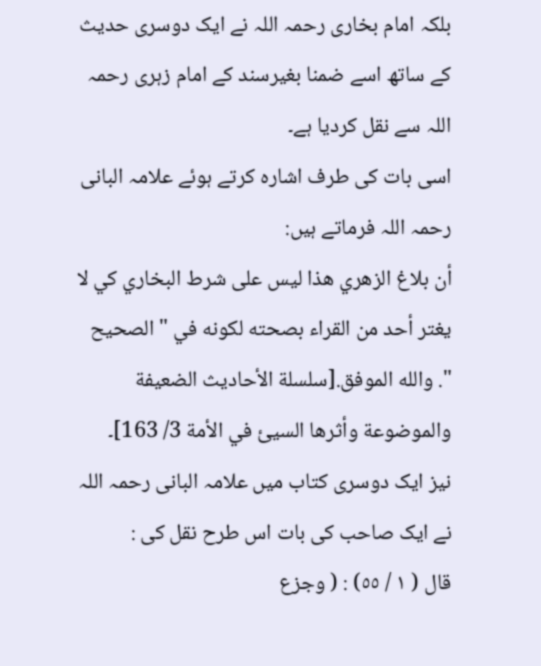بلکہ امام بخاری رحمہ اللہ نے ایک دوسری حدیث کے ساتھ اسے ضمنا بغیرسند کے امام زہری رحمہ اللہ سے نقل کردیا ہے۔
اسی بات کی طرف اشارہ کرتے ہوئے علامہ البانی رحمہ اللہ فرماتے ہیں:
أن بلاغ الزهري هذا ليس على شرط البخاري كي لا يغتر أحد من القراء بصحته لكونه في " الصحيح ". والله الموفق.[سلسلة الأحاديث الضعيفة والموضوعة وأثرها السيئ في الأمة 3/ 163]۔
نیز ایک دوسری کتاب میں علامہ البانی رحمہ اللہ نے ایک صاحب کی بات اس طرح نقل کی :
قال ( ١ / ٥٥) : ( وجزع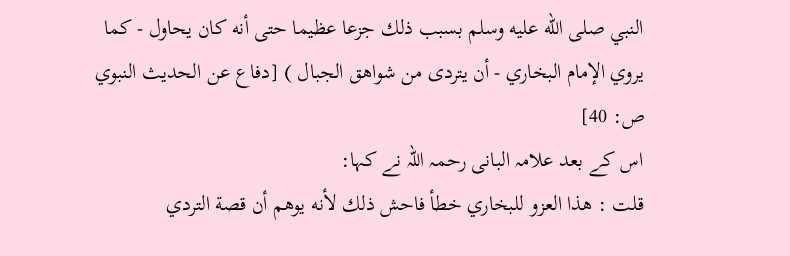النبي صلى الله عليه وسلم بسبب ذلك جزعا عظيما حتى أنه كان يحاول - كما يروي الإمام البخاري - أن يتردى من شواهق الجبال ) [دفاع عن الحديث النبوي ص: 40]
اس کے بعد علامہ البانی رحمہ اللہ نے کہا:
قلت : هذا العزو للبخاري خطأ فاحش ذلك لأنه يوهم أن قصة التردي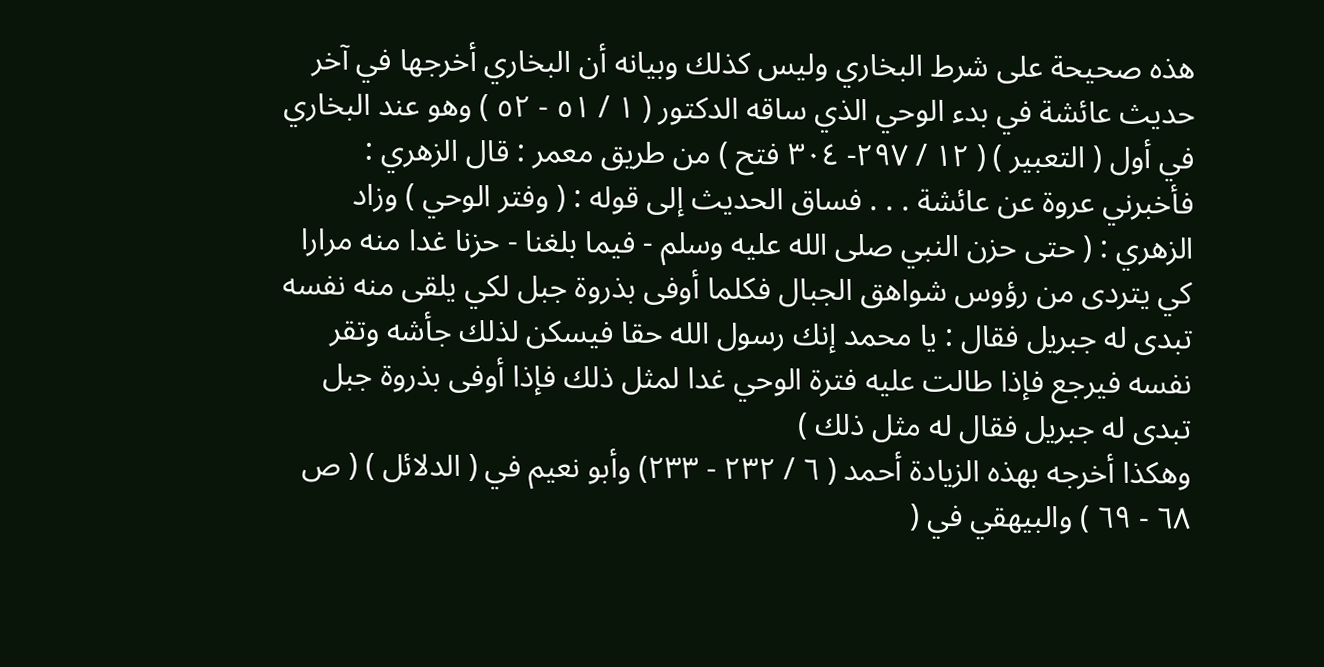هذه صحيحة على شرط البخاري وليس كذلك وبيانه أن البخاري أخرجها في آخر حديث عائشة في بدء الوحي الذي ساقه الدكتور ( ١ / ٥١ - ٥٢ ) وهو عند البخاري في أول ( التعبير ) ( ١٢ / ٢٩٧- ٣٠٤ فتح ) من طريق معمر : قال الزهري : فأخبرني عروة عن عائشة . . . فساق الحديث إلى قوله : ( وفتر الوحي ) وزاد الزهري : ( حتى حزن النبي صلى الله عليه وسلم - فيما بلغنا - حزنا غدا منه مرارا كي يتردى من رؤوس شواهق الجبال فكلما أوفى بذروة جبل لكي يلقى منه نفسه تبدى له جبريل فقال : يا محمد إنك رسول الله حقا فيسكن لذلك جأشه وتقر نفسه فيرجع فإذا طالت عليه فترة الوحي غدا لمثل ذلك فإذا أوفى بذروة جبل تبدى له جبريل فقال له مثل ذلك )
وهكذا أخرجه بهذه الزيادة أحمد ( ٦ / ٢٣٢ - ٢٣٣) وأبو نعيم في ( الدلائل ) ( ص ٦٨ - ٦٩ ) والبيهقي في (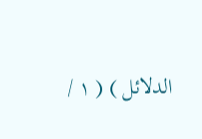الدلائل ) ( ١ /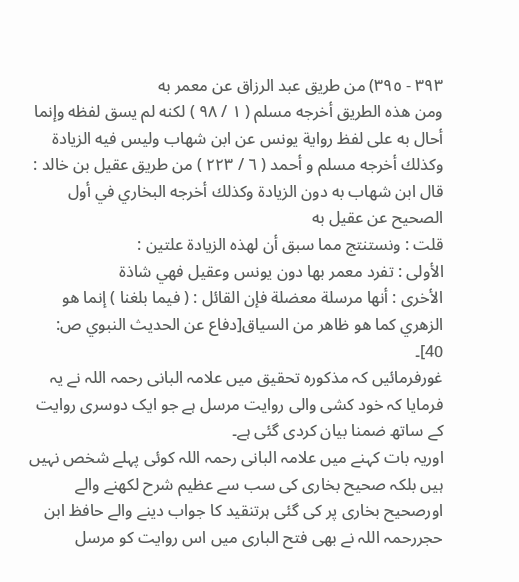٣٩٣ - ٣٩٥) من طريق عبد الرزاق عن معمر به
ومن هذه الطريق أخرجه مسلم ( ١ / ٩٨ ) لكنه لم يسق لفظه وإنما أحال به على لفظ رواية يونس عن ابن شهاب وليس فيه الزيادة وكذلك أخرجه مسلم و أحمد ( ٦ / ٢٢٣ ) من طريق عقيل بن خالد : قال ابن شهاب به دون الزيادة وكذلك أخرجه البخاري في أول الصحيح عن عقيل به
قلت : ونستنتج مما سبق أن لهذه الزيادة علتين :
الأولى : تفرد معمر بها دون يونس وعقيل فهي شاذة
الأخرى : أنها مرسلة معضلة فإن القائل : ( فيما بلغنا ) إنما هو الزهري كما هو ظاهر من السياق[دفاع عن الحديث النبوي ص: 40]۔
غورفرمائیں کہ مذکورہ تحقیق میں علامہ البانی رحمہ اللہ نے یہ فرمایا کہ خود کشی والی روایت مرسل ہے جو ایک دوسری روایت کے ساتھ ضمنا بیان کردی گئی ہے۔
اوریہ بات کہنے میں علامہ البانی رحمہ اللہ کوئی پہلے شخص نہیں ہیں بلکہ صحیح بخاری کی سب سے عظیم شرح لکھنے والے اورصحیح بخاری پر کی گئی ہرتنقید کا جواب دینے والے حافظ ابن حجررحمہ اللہ نے بھی فتح الباری میں اس روایت کو مرسل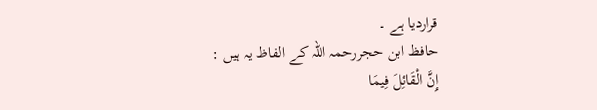قراردیا ہے ۔
حافظ ابن حجررحمہ اللہ کے الفاظ یہ ہیں :
إِنَّ الْقَائِلَ فِيمَا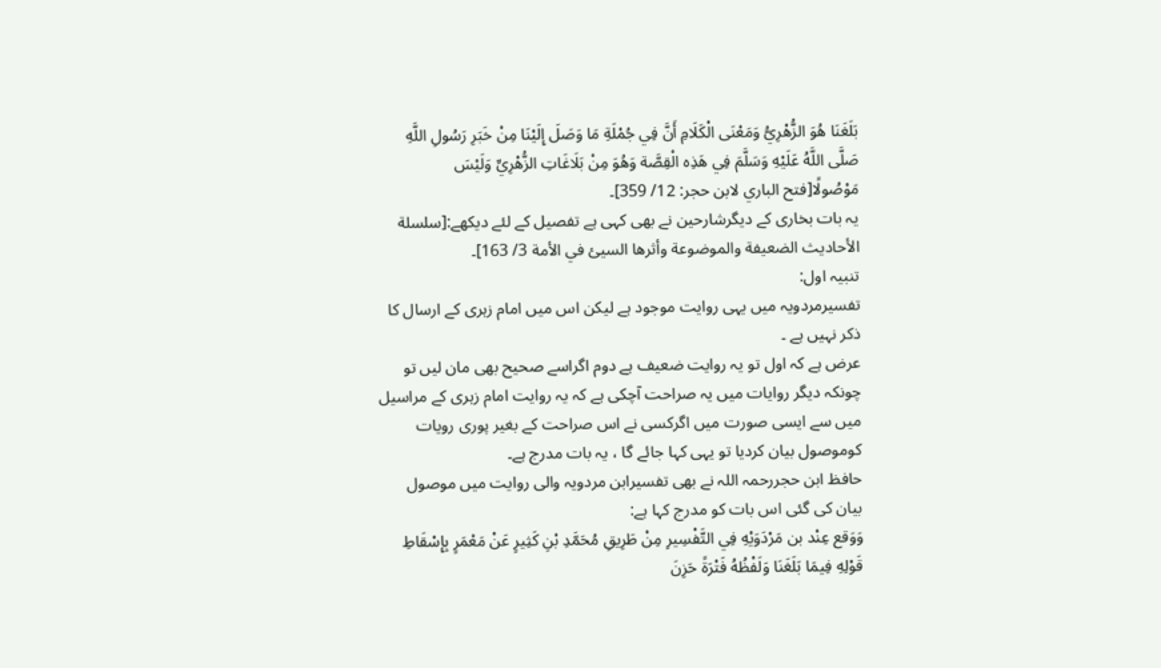بَلَغَنَا هُوَ الزُّهْرِيُّ وَمَعْنَى الْكَلَامِ أَنَّ فِي جُمْلَةِ مَا وَصَلَ إِلَيْنَا مِنْ خَبَرِ رَسُولِ اللَّهِ صَلَّى اللَّهُ عَلَيْهِ وَسَلَّمَ فِي هَذِه الْقِصَّة وَهُوَ مِنْ بَلَاغَاتِ الزُّهْرِيِّ وَلَيْسَ مَوْصُولًا[فتح الباري لابن حجر: 12/ 359]۔
یہ بات بخاری کے دیگرشارحین نے بھی کہی ہے تفصیل کے لئے دیکھے:[سلسلة الأحاديث الضعيفة والموضوعة وأثرها السيئ في الأمة 3/ 163]۔
تنبیہ اول:
تفسیرمردویہ میں یہی روایت موجود ہے لیکن اس میں امام زہری کے ارسال کا ذکر نہیں ہے ۔
عرض ہے کہ اول تو یہ روایت ضعیف ہے دوم اگراسے صحیح بھی مان لیں تو چونکہ دیگر روایات میں یہ صراحت آچکی ہے کہ یہ روایت امام زہری کے مراسیل میں سے ایسی صورت میں اگرکسی نے اس صراحت کے بغیر پوری رویات کوموصول بیان کردیا تو یہی کہا جائے گا ، یہ بات مدرج ہے۔
حافظ ابن حجررحمہ اللہ نے بھی تفسیرابن مردویہ والی روایت میں موصول بیان کی گئی اس بات کو مدرج کہا ہے:
وَوَقع عِنْد بن مَرْدَوَيْهِ فِي التَّفْسِيرِ مِنْ طَرِيقِ مُحَمَّدِ بْنِ كَثِيرٍ عَنْ مَعْمَرٍ بِإِسْقَاطِ قَوْلِهِ فِيمَا بَلَغَنَا وَلَفْظُهُ فَتْرَةً حَزِنَ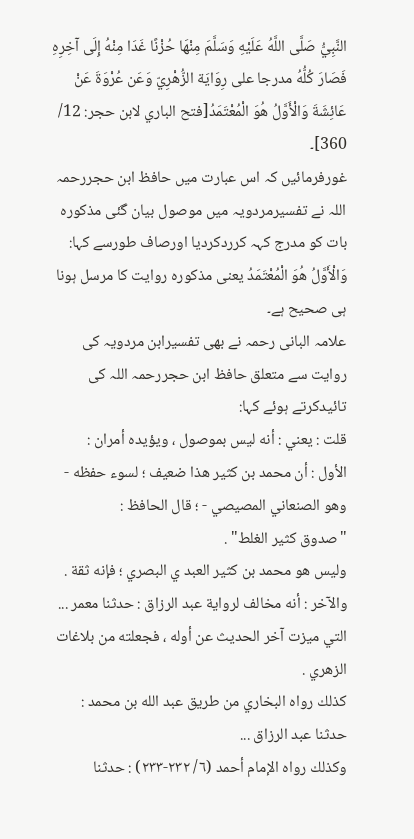النَّبِيُّ صَلَّى اللَّهُ عَلَيْهِ وَسَلَّمَ مِنْهَا حُزْنًا غَدَا مِنْهُ إِلَى آخِرِهِ فَصَارَ كُلُّهُ مدرجا على رِوَايَة الزُّهْرِيّ وَعَن عُرْوَةَ عَنْ عَائِشَةَ وَالْأَوَّلُ هُوَ الْمُعْتَمَدُ[فتح الباري لابن حجر: 12/ 360]۔
غورفرمائیں کہ اس عبارت میں حافظ ابن حجررحمہ اللہ نے تفسیرمردویہ میں موصول بیان گئی مذکورہ بات کو مدرج کہہ کرردکردیا اورصاف طورسے کہا:
وَالْأَوَّلُ هُوَ الْمُعْتَمَدُ یعنی مذکورہ روایت کا مرسل ہونا ہی صحیح ہے۔
علامہ البانی رحمہ نے بھی تفسیرابن مردویہ کی روایت سے متعلق حافظ ابن حجررحمہ اللہ کی تائیدکرتے ہوئے کہا:
قلت : يعني : أنه ليس بموصول ، ويؤيده أمران :
الأول : أن محمد بن كثير هذا ضعيف ؛ لسوء حفظه - وهو الصنعاني المصيصي - ؛ قال الحافظ :
"صدوق كثير الغلط" .
وليس هو محمد بن كثير العبد ي البصري ؛ فإنه ثقة .
والآخر : أنه مخالف لرواية عبد الرزاق : حدثنا معمر ... التي ميزت آخر الحديث عن أوله ، فجعلته من بلاغات الزهري .
كذلك رواه البخاري من طريق عبد الله بن محمد : حدثنا عبد الرزاق ...
وكذلك رواه الإمام أحمد (٦/ ٢٣٢-٢٣٣) : حدثنا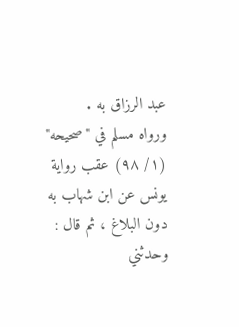عبد الرزاق به .
ورواه مسلم في "صحيحه" (١/ ٩٨) عقب رواية يونس عن ابن شهاب به دون البلاغ ، ثم قال : وحدثني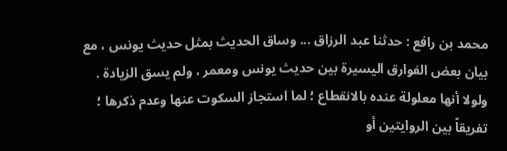محمد بن رافع : حدثنا عبد الرزاق ... وساق الحديث بمثل حديث يونس ، مع بيان بعض الفوارق اليسيرة بين حديث يونس ومعمر ، ولم يسق الزيادة . ولولا أنها معلولة عنده بالانقطاع ؛ لما استجاز السكوت عنها وعدم ذكرها ؛ تفريقاً بين الروايتين أو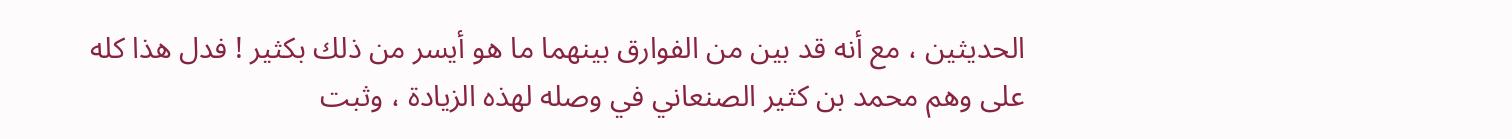الحديثين ، مع أنه قد بين من الفوارق بينهما ما هو أيسر من ذلك بكثير ! فدل هذا كله على وهم محمد بن كثير الصنعاني في وصله لهذه الزيادة ، وثبت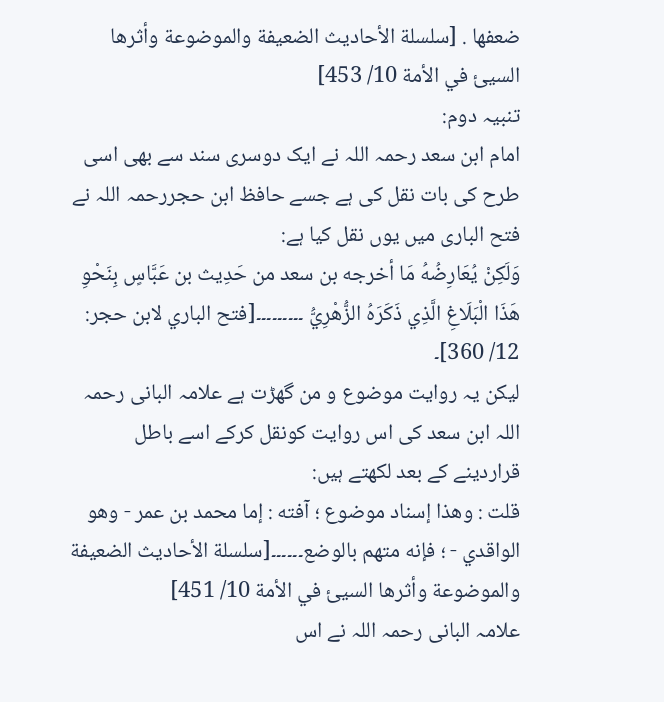ضعفها . [سلسلة الأحاديث الضعيفة والموضوعة وأثرها السيئ في الأمة 10/ 453]
تنبیہ دوم:
امام ابن سعد رحمہ اللہ نے ایک دوسری سند سے بھی اسی طرح کی بات نقل کی ہے جسے حافظ ابن حجررحمہ اللہ نے فتح الباری میں یوں نقل کیا ہے:
وَلَكِنْ يُعَارِضُهُ مَا أخرجه بن سعد من حَدِيث بن عَبَّاسٍ بِنَحْوِ هَذَا الْبَلَاغِ الَّذِي ذَكَرَهُ الزُّهْرِيُّ ۔۔۔۔۔۔۔۔۔[فتح الباري لابن حجر: 12/ 360]۔
لیکن یہ روایت موضوع و من گھڑت ہے علامہ البانی رحمہ اللہ ابن سعد کی اس روایت کونقل کرکے اسے باطل قراردینے کے بعد لکھتے ہیں:
قلت : وهذا إسناد موضوع ؛ آفته : إما محمد بن عمر - وهو الواقدي - ؛ فإنه متهم بالوضع۔۔۔۔۔۔[سلسلة الأحاديث الضعيفة والموضوعة وأثرها السيئ في الأمة 10/ 451]
علامہ البانی رحمہ اللہ نے اس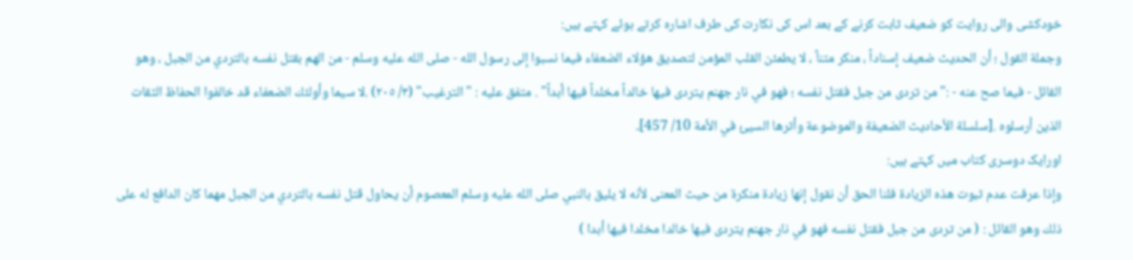خودکشی والی روایت کو ضعیف ثابت کرنے کے بعد اس کی نکارت کی طرف اشارہ کرتے ہوئے کہتے ہیں:
وجملة القول ؛ أن الحديث ضعيف إسناداً ، منكر متناً ، لا يطمئن القلب المؤمن لتصديق هؤلاء الضعفاء فيما نسبوا إلى رسول الله - صلى الله عليه وسلم - من الهم بقتل نفسه بالتردي من الجبل ، وهو القائل - فيما صح عنه - :"من تردى من جبل فقتل نفسه ؛ فهو في نار جهنم يتردى فيها خالداً مخلداً فيها أبداً" . متفق عليه : "الترغيب" (٣/ ٢٠٥) .لا سيما وأولئك الضعفاء قد خالفوا الحفاظ الثقات الذين أرسلوه .[سلسلة الأحاديث الضعيفة والموضوعة وأثرها السيئ في الأمة 10/ 457]۔
اورایک دوسری کتاب میں کہتے ہیں:
وإذا عرفت عدم ثبوت هذه الزيادة فلنا الحق أن نقول إنها زيادة منكرة من حيث المعنى لأنه لا يليق بالنبي صلى الله عليه وسلم المعصوم أن يحاول قتل نفسه بالتردي من الجبل مهما كان الدافع له على ذلك وهو القائل : ( من تردى من جبل فقتل نفسه فهو في نار جهنم يتردى فيها خالدا مخلدا فيها أبدا )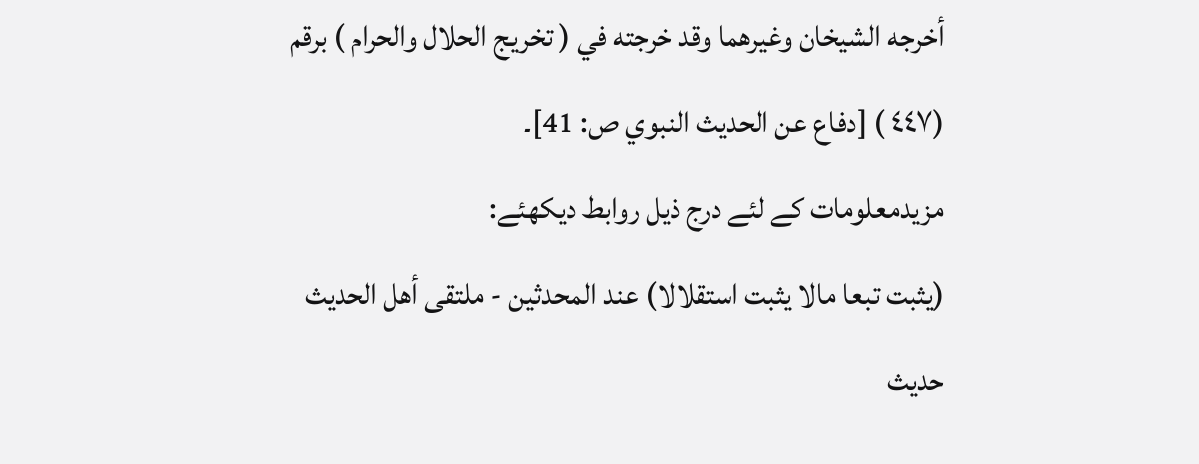أخرجه الشيخان وغيرهما وقد خرجته في ( تخريج الحلال والحرام ) برقم (٤٤٧ ) [دفاع عن الحديث النبوي ص: 41]۔
مزیدمعلومات کے لئے درج ذیل روابط دیکھئے:
(يثبت تبعا مالا يثبت استقلالا) عند المحدثين - ملتقى أهل الحديث
حديث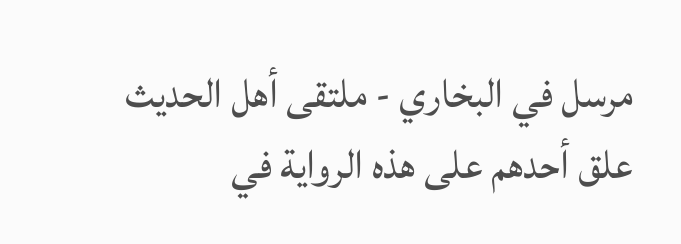مرسل في البخاري - ملتقى أهل الحديث
علق أحدهم على هذه الرواية في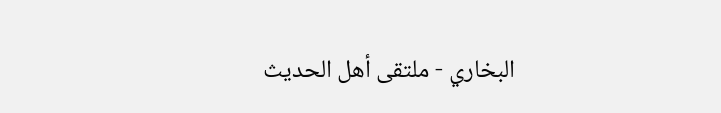البخاري - ملتقى أهل الحديث